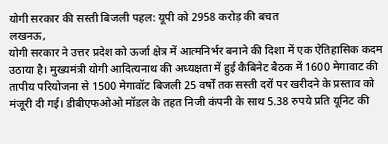योगी सरकार की सस्ती बिजली पहल: यूपी को 2958 करोड़ की बचत
लखनऊ,
योगी सरकार ने उत्तर प्रदेश को ऊर्जा क्षेत्र में आत्मनिर्भर बनाने की दिशा में एक ऐतिहासिक कदम उठाया है। मुख्यमंत्री योगी आदित्यनाथ की अध्यक्षता में हुई कैबिनेट बैठक में 1600 मेगावाट की तापीय परियोजना से 1500 मेगावॉट बिजली 25 वर्षों तक सस्ती दरों पर खरीदने के प्रस्ताव को मंजूरी दी गई। डीबीएफओओ मॉडल के तहत निजी कंपनी के साथ 5.38 रुपये प्रति यूनिट की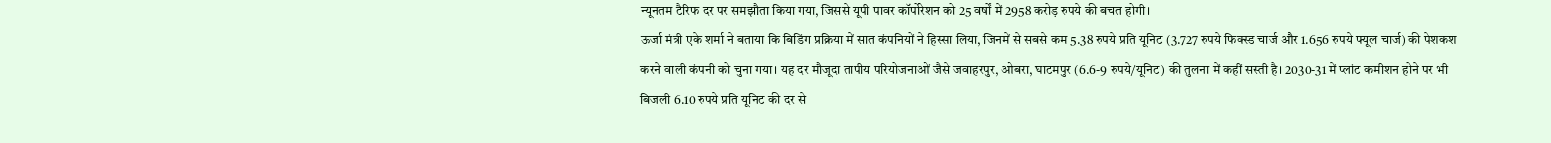न्यूनतम टैरिफ दर पर समझौता किया गया, जिससे यूपी पावर कॉर्पोरेशन को 25 वर्षों में 2958 करोड़ रुपये की बचत होगी।
ऊर्जा मंत्री एके शर्मा ने बताया कि बिडिंग प्रक्रिया में सात कंपनियों ने हिस्सा लिया, जिनमें से सबसे कम 5.38 रुपये प्रति यूनिट (3.727 रुपये फिक्स्ड चार्ज और 1.656 रुपये फ्यूल चार्ज) की पेशकश करने वाली कंपनी को चुना गया। यह दर मौजूदा तापीय परियोजनाओं जैसे जवाहरपुर, ओबरा, घाटमपुर (6.6-9 रुपये/यूनिट) की तुलना में कहीं सस्ती है। 2030-31 में प्लांट कमीशन होने पर भी बिजली 6.10 रुपये प्रति यूनिट की दर से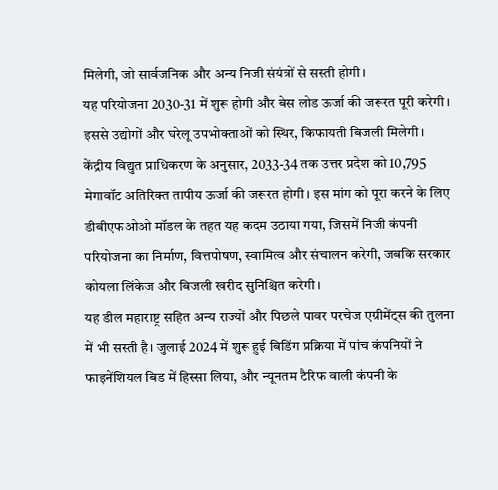मिलेगी, जो सार्वजनिक और अन्य निजी संयंत्रों से सस्ती होगी।
यह परियोजना 2030-31 में शुरू होगी और बेस लोड ऊर्जा की जरूरत पूरी करेगी। इससे उद्योगों और घरेलू उपभोक्ताओं को स्थिर, किफायती बिजली मिलेगी। केंद्रीय विद्युत प्राधिकरण के अनुसार, 2033-34 तक उत्तर प्रदेश को 10,795 मेगावॉट अतिरिक्त तापीय ऊर्जा की जरूरत होगी। इस मांग को पूरा करने के लिए डीबीएफओओ मॉडल के तहत यह कदम उठाया गया, जिसमें निजी कंपनी परियोजना का निर्माण, वित्तपोषण, स्वामित्व और संचालन करेगी, जबकि सरकार कोयला लिंकेज और बिजली खरीद सुनिश्चित करेगी।
यह डील महाराष्ट्र सहित अन्य राज्यों और पिछले पावर परचेज एग्रीमेंट्स की तुलना में भी सस्ती है। जुलाई 2024 में शुरू हुई बिडिंग प्रक्रिया में पांच कंपनियों ने फाइनेंशियल बिड में हिस्सा लिया, और न्यूनतम टैरिफ वाली कंपनी के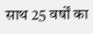साथ 25 वर्षों का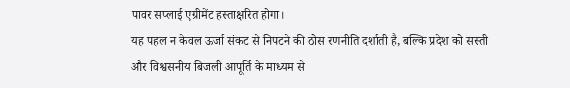पावर सप्लाई एग्रीमेंट हस्ताक्षरित होगा।
यह पहल न केवल ऊर्जा संकट से निपटने की ठोस रणनीति दर्शाती है, बल्कि प्रदेश को सस्ती और विश्वसनीय बिजली आपूर्ति के माध्यम से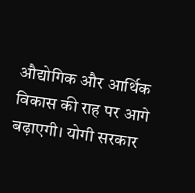औद्योगिक और आर्थिक विकास की राह पर आगे बढ़ाएगी। योगी सरकार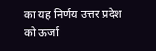का यह निर्णय उत्तर प्रदेश को ऊर्जा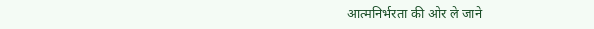आत्मनिर्भरता की ओर ले जाने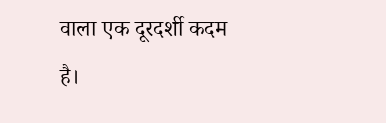वाला एक दूरदर्शी कदम है।